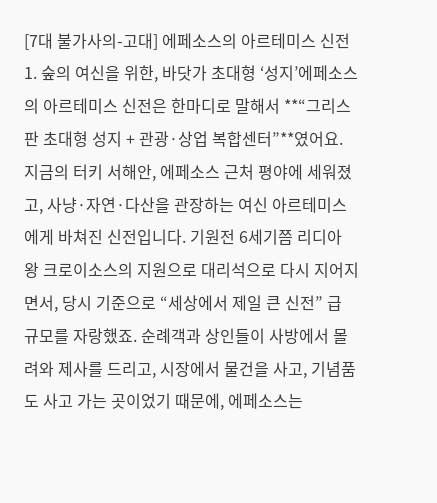[7대 불가사의-고대] 에페소스의 아르테미스 신전
1. 숲의 여신을 위한, 바닷가 초대형 ‘성지’에페소스의 아르테미스 신전은 한마디로 말해서 **“그리스판 초대형 성지 + 관광·상업 복합센터”**였어요. 지금의 터키 서해안, 에페소스 근처 평야에 세워졌고, 사냥·자연·다산을 관장하는 여신 아르테미스에게 바쳐진 신전입니다. 기원전 6세기쯤 리디아 왕 크로이소스의 지원으로 대리석으로 다시 지어지면서, 당시 기준으로 “세상에서 제일 큰 신전” 급 규모를 자랑했죠. 순례객과 상인들이 사방에서 몰려와 제사를 드리고, 시장에서 물건을 사고, 기념품도 사고 가는 곳이었기 때문에, 에페소스는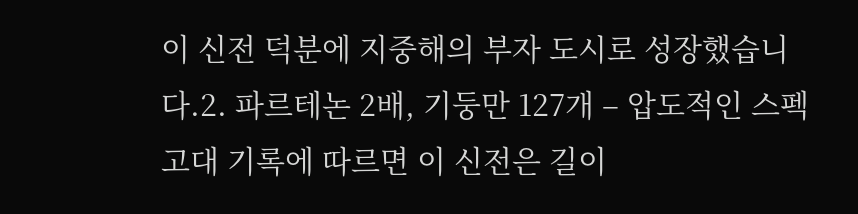이 신전 덕분에 지중해의 부자 도시로 성장했습니다.2. 파르테논 2배, 기둥만 127개 – 압도적인 스펙고대 기록에 따르면 이 신전은 길이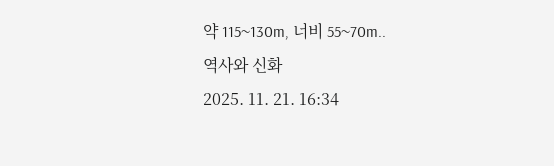약 115~130m, 너비 55~70m..
역사와 신화
2025. 11. 21. 16:34